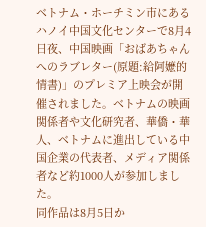ベトナム・ホーチミン市にあるハノイ中国文化センターで8月4日夜、中国映画「おばあちゃんへのラブレター(原題:給阿嬷的情書)」のプレミア上映会が開催されました。ベトナムの映画関係者や文化研究者、華僑・華人、ベトナムに進出している中国企業の代表者、メディア関係者など約1000人が参加しました。
同作品は8月5日か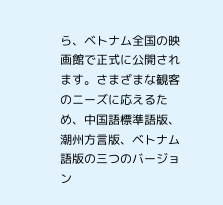ら、ベトナム全国の映画館で正式に公開されます。さまざまな観客のニーズに応えるため、中国語標準語版、潮州方言版、ベトナム語版の三つのバージョン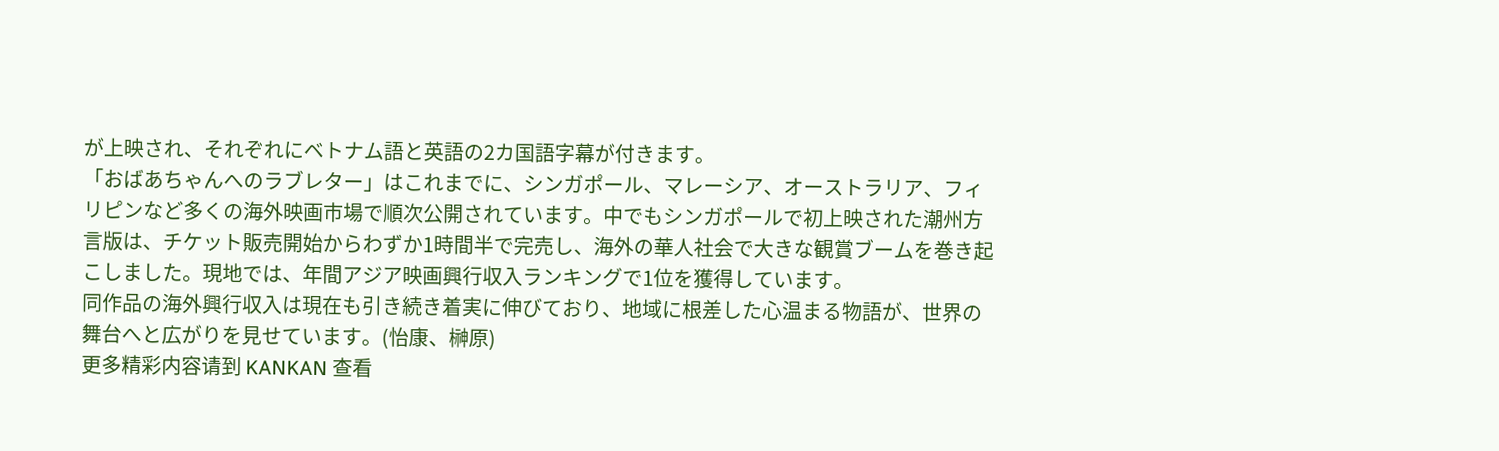が上映され、それぞれにベトナム語と英語の2カ国語字幕が付きます。
「おばあちゃんへのラブレター」はこれまでに、シンガポール、マレーシア、オーストラリア、フィリピンなど多くの海外映画市場で順次公開されています。中でもシンガポールで初上映された潮州方言版は、チケット販売開始からわずか1時間半で完売し、海外の華人社会で大きな観賞ブームを巻き起こしました。現地では、年間アジア映画興行収入ランキングで1位を獲得しています。
同作品の海外興行収入は現在も引き続き着実に伸びており、地域に根差した心温まる物語が、世界の舞台へと広がりを見せています。(怡康、榊原)
更多精彩内容请到 KANKAN 查看